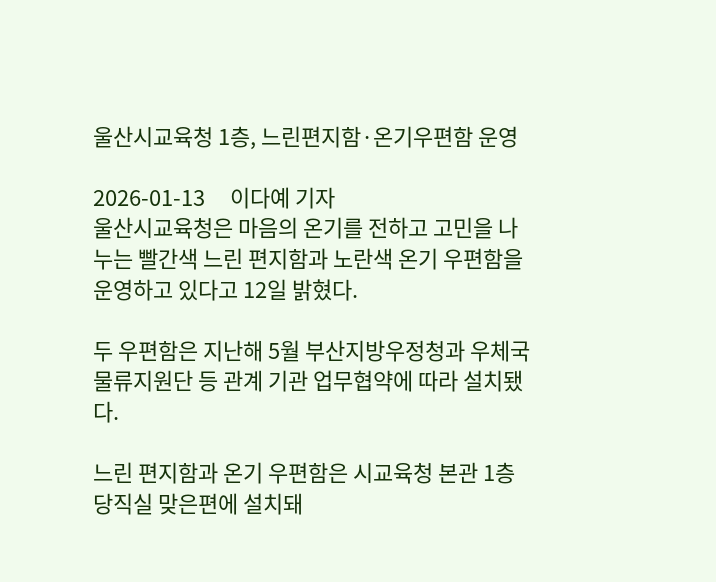울산시교육청 1층, 느린편지함·온기우편함 운영

2026-01-13     이다예 기자
울산시교육청은 마음의 온기를 전하고 고민을 나누는 빨간색 느린 편지함과 노란색 온기 우편함을 운영하고 있다고 12일 밝혔다.

두 우편함은 지난해 5월 부산지방우정청과 우체국물류지원단 등 관계 기관 업무협약에 따라 설치됐다.

느린 편지함과 온기 우편함은 시교육청 본관 1층 당직실 맞은편에 설치돼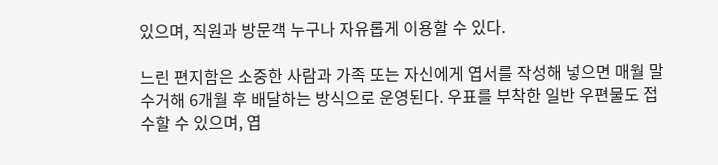있으며, 직원과 방문객 누구나 자유롭게 이용할 수 있다.

느린 편지함은 소중한 사람과 가족 또는 자신에게 엽서를 작성해 넣으면 매월 말 수거해 6개월 후 배달하는 방식으로 운영된다. 우표를 부착한 일반 우편물도 접수할 수 있으며, 엽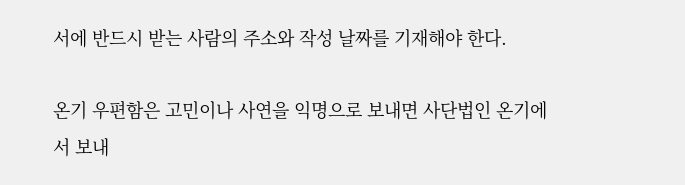서에 반드시 받는 사람의 주소와 작성 날짜를 기재해야 한다.

온기 우편함은 고민이나 사연을 익명으로 보내면 사단법인 온기에서 보내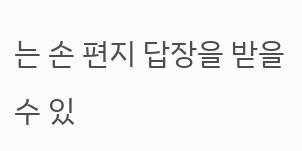는 손 편지 답장을 받을 수 있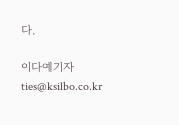다.

이다예기자 ties@ksilbo.co.kr